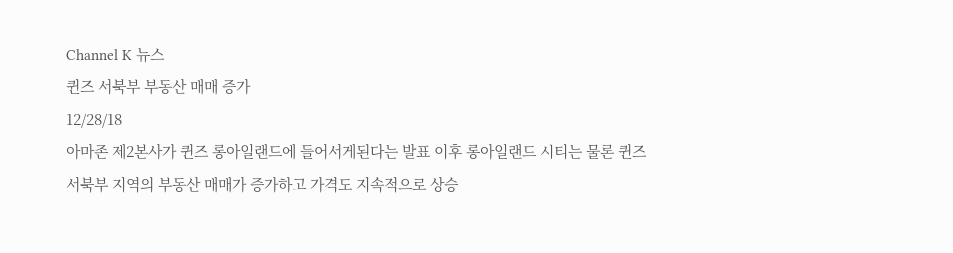Channel K 뉴스
퀸즈 서북부 부동산 매매 증가
12/28/18
아마존 제2본사가 퀸즈 롱아일랜드에 들어서게된다는 발표 이후 롱아일랜드 시티는 물론 퀸즈 서북부 지역의 부동산 매매가 증가하고 가격도 지속적으로 상승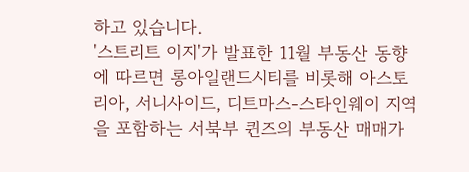하고 있습니다.
'스트리트 이지'가 발표한 11월 부동산 동향에 따르면 롱아일랜드시티를 비롯해 아스토리아, 서니사이드, 디트마스-스타인웨이 지역을 포함하는 서북부 퀸즈의 부동산 매매가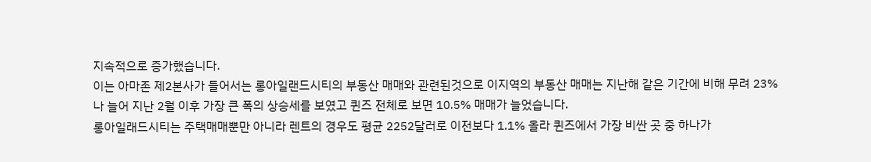지속적으로 증가했습니다.
이는 아마존 제2본사가 들어서는 롱아일랜드시티의 부동산 매매와 관련된것으로 이지역의 부동산 매매는 지난해 같은 기간에 비해 무려 23%나 늘어 지난 2월 이후 가장 큰 폭의 상승세를 보였고 퀸즈 전체로 보면 10.5% 매매가 늘었습니다.
롱아일래드시티는 주택매매뿐만 아니라 렌트의 경우도 평균 2252달러로 이전보다 1.1% 올라 퀸즈에서 가장 비싼 곳 중 하나가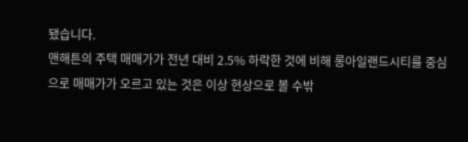됐습니다.
맨해튼의 주택 매매가가 전년 대비 2.5% 하락한 것에 비해 롱아일랜드시티를 중심으로 매매가가 오르고 있는 것은 이상 현상으로 볼 수밖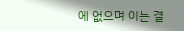에 없으며 이는 결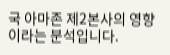국 아마존 제2본사의 영향이라는 분석입니다.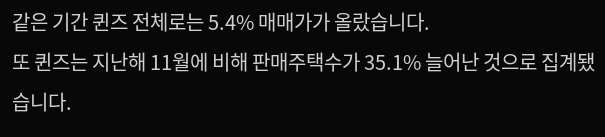같은 기간 퀸즈 전체로는 5.4% 매매가가 올랐습니다.
또 퀸즈는 지난해 11월에 비해 판매주택수가 35.1% 늘어난 것으로 집계됐습니다.